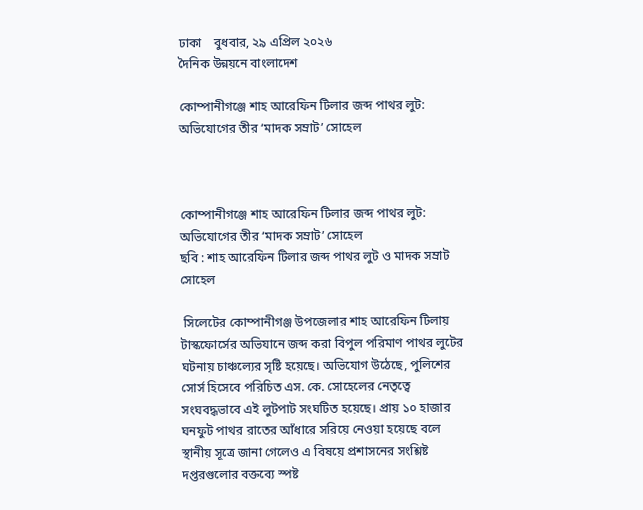ঢাকা    বুধবার, ২৯ এপ্রিল ২০২৬
দৈনিক উন্নয়নে বাংলাদেশ

কোম্পানীগঞ্জে শাহ আরেফিন টিলার জব্দ পাথর লুট: অভিযোগের তীর ‘মাদক সম্রাট’ সোহেল



কোম্পানীগঞ্জে শাহ আরেফিন টিলার জব্দ পাথর লুট: অভিযোগের তীর ‘মাদক সম্রাট’ সোহেল
ছবি : শাহ আরেফিন টিলার জব্দ পাথর লুট ও মাদক সম্রাট সোহেল

 সিলেটের কোম্পানীগঞ্জ উপজেলার শাহ আরেফিন টিলায় টাস্কফোর্সের অভিযানে জব্দ করা বিপুল পরিমাণ পাথর লুটের ঘটনায় চাঞ্চল্যের সৃষ্টি হয়েছে। অভিযোগ উঠেছে, পুলিশের সোর্স হিসেবে পরিচিত এস. কে. সোহেলের নেতৃত্বে সংঘবদ্ধভাবে এই লুটপাট সংঘটিত হয়েছে। প্রায় ১০ হাজার ঘনফুট পাথর রাতের আঁধারে সরিয়ে নেওয়া হয়েছে বলে স্থানীয় সূত্রে জানা গেলেও এ বিষয়ে প্রশাসনের সংশ্লিষ্ট দপ্তরগুলোর বক্তব্যে স্পষ্ট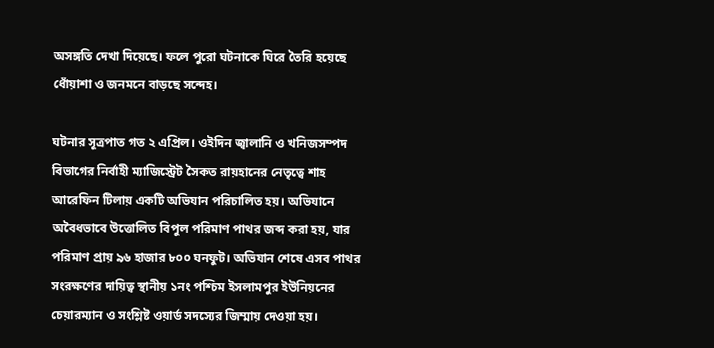অসঙ্গতি দেখা দিয়েছে। ফলে পুরো ঘটনাকে ঘিরে তৈরি হয়েছে ধোঁয়াশা ও জনমনে বাড়ছে সন্দেহ।

ঘটনার সূত্রপাত গত ২ এপ্রিল। ওইদিন জ্বালানি ও খনিজসম্পদ বিভাগের নির্বাহী ম্যাজিস্ট্রেট সৈকত রায়হানের নেতৃত্বে শাহ আরেফিন টিলায় একটি অভিযান পরিচালিত হয়। অভিযানে অবৈধভাবে উত্তোলিত বিপুল পরিমাণ পাথর জব্দ করা হয়, যার পরিমাণ প্রায় ৯৬ হাজার ৮০০ ঘনফুট। অভিযান শেষে এসব পাথর সংরক্ষণের দায়িত্ব স্থানীয় ১নং পশ্চিম ইসলামপুর ইউনিয়নের চেয়ারম্যান ও সংশ্লিষ্ট ওয়ার্ড সদস্যের জিম্মায় দেওয়া হয়।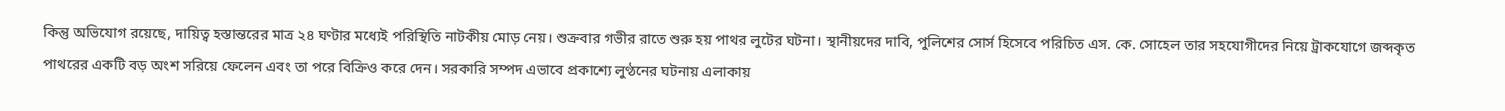কিন্তু অভিযোগ রয়েছে, দায়িত্ব হস্তান্তরের মাত্র ২৪ ঘণ্টার মধ্যেই পরিস্থিতি নাটকীয় মোড় নেয়। শুক্রবার গভীর রাতে শুরু হয় পাথর লুটের ঘটনা। স্থানীয়দের দাবি, পুলিশের সোর্স হিসেবে পরিচিত এস. কে. সোহেল তার সহযোগীদের নিয়ে ট্রাকযোগে জব্দকৃত পাথরের একটি বড় অংশ সরিয়ে ফেলেন এবং তা পরে বিক্রিও করে দেন। সরকারি সম্পদ এভাবে প্রকাশ্যে লুণ্ঠনের ঘটনায় এলাকায়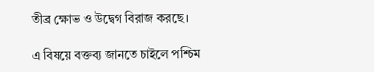তীব্র ক্ষোভ ও উদ্বেগ বিরাজ করছে।

এ বিষয়ে বক্তব্য জানতে চাইলে পশ্চিম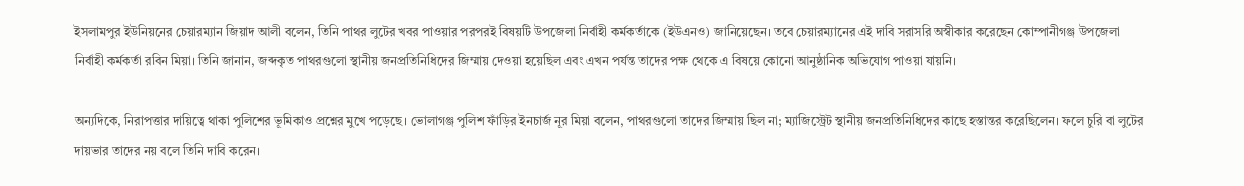ইসলামপুর ইউনিয়নের চেয়ারম্যান জিয়াদ আলী বলেন, তিনি পাথর লুটের খবর পাওয়ার পরপরই বিষয়টি উপজেলা নির্বাহী কর্মকর্তাকে (ইউএনও) জানিয়েছেন। তবে চেয়ারম্যানের এই দাবি সরাসরি অস্বীকার করেছেন কোম্পানীগঞ্জ উপজেলা নির্বাহী কর্মকর্তা রবিন মিয়া। তিনি জানান, জব্দকৃত পাথরগুলো স্থানীয় জনপ্রতিনিধিদের জিম্মায় দেওয়া হয়েছিল এবং এখন পর্যন্ত তাদের পক্ষ থেকে এ বিষয়ে কোনো আনুষ্ঠানিক অভিযোগ পাওয়া যায়নি।

অন্যদিকে, নিরাপত্তার দায়িত্বে থাকা পুলিশের ভূমিকাও প্রশ্নের মুখে পড়েছে। ভোলাগঞ্জ পুলিশ ফাঁড়ির ইনচার্জ নূর মিয়া বলেন, পাথরগুলো তাদের জিম্মায় ছিল না; ম্যাজিস্ট্রেট স্থানীয় জনপ্রতিনিধিদের কাছে হস্তান্তর করেছিলেন। ফলে চুরি বা লুটের দায়ভার তাদের নয় বলে তিনি দাবি করেন।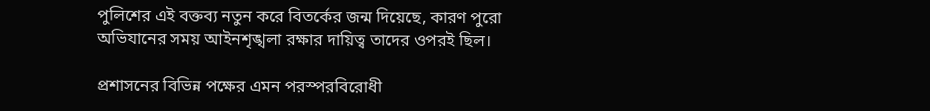পুলিশের এই বক্তব্য নতুন করে বিতর্কের জন্ম দিয়েছে, কারণ পুরো অভিযানের সময় আইনশৃঙ্খলা রক্ষার দায়িত্ব তাদের ওপরই ছিল।

প্রশাসনের বিভিন্ন পক্ষের এমন পরস্পরবিরোধী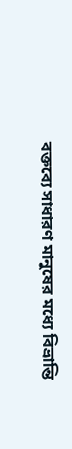বক্তব্যে সাধারণ মানুষের মধ্যে বিভ্রান্তি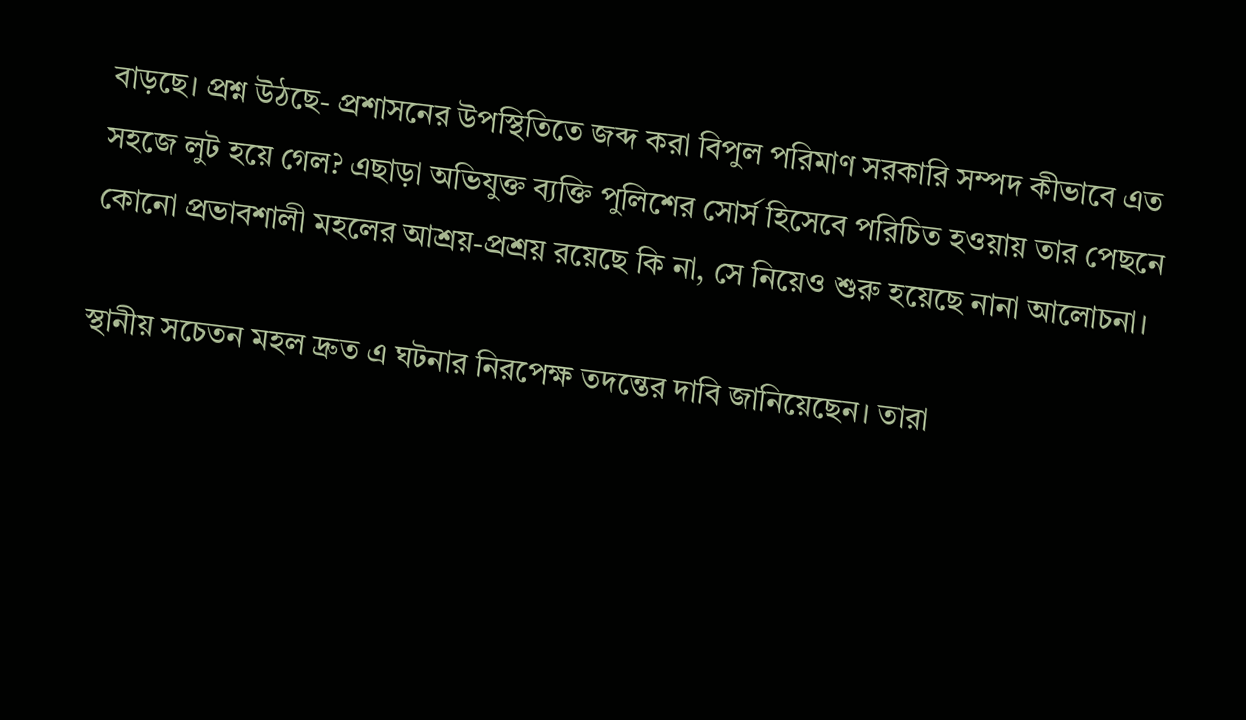বাড়ছে। প্রশ্ন উঠছে- প্রশাসনের উপস্থিতিতে জব্দ করা বিপুল পরিমাণ সরকারি সম্পদ কীভাবে এত সহজে লুট হয়ে গেল? এছাড়া অভিযুক্ত ব্যক্তি পুলিশের সোর্স হিসেবে পরিচিত হওয়ায় তার পেছনে কোনো প্রভাবশালী মহলের আশ্রয়-প্রশ্রয় রয়েছে কি না, সে নিয়েও শুরু হয়েছে নানা আলোচনা।

স্থানীয় সচেতন মহল দ্রুত এ ঘটনার নিরপেক্ষ তদন্তের দাবি জানিয়েছেন। তারা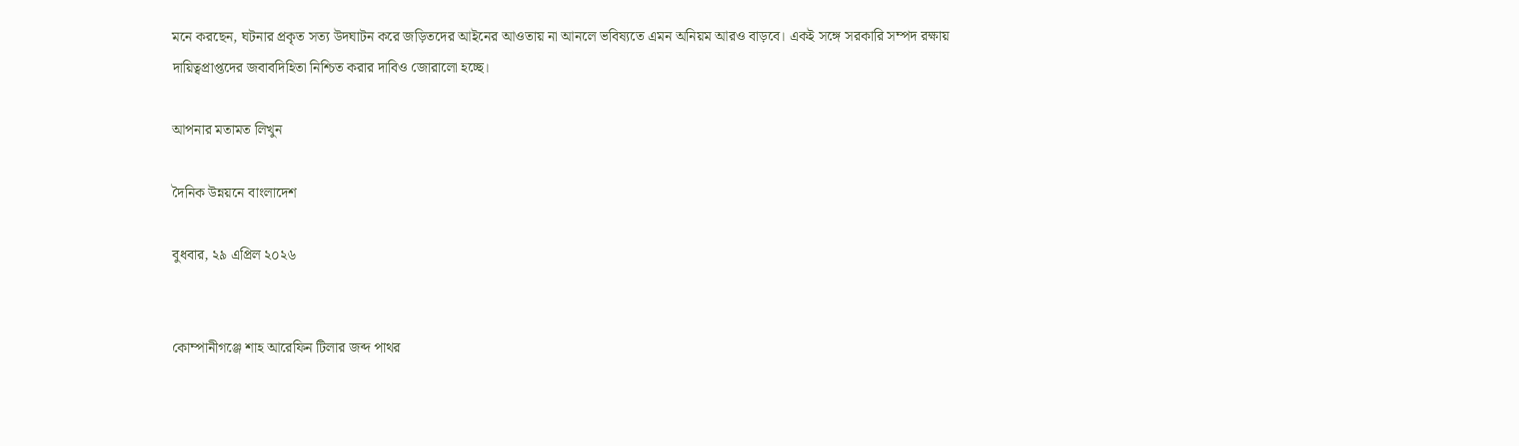মনে করছেন, ঘটনার প্রকৃত সত্য উদঘাটন করে জড়িতদের আইনের আওতায় না আনলে ভবিষ্যতে এমন অনিয়ম আরও বাড়বে। একই সঙ্গে সরকারি সম্পদ রক্ষায় দায়িত্বপ্রাপ্তদের জবাবদিহিতা নিশ্চিত করার দাবিও জোরালো হচ্ছে।

আপনার মতামত লিখুন

দৈনিক উন্নয়নে বাংলাদেশ

বুধবার, ২৯ এপ্রিল ২০২৬


কোম্পানীগঞ্জে শাহ আরেফিন টিলার জব্দ পাথর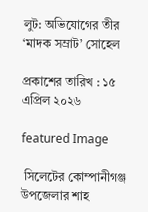লুট: অভিযোগের তীর ‘মাদক সম্রাট’ সোহেল

প্রকাশের তারিখ : ১৫ এপ্রিল ২০২৬

featured Image

 সিলেটের কোম্পানীগঞ্জ উপজেলার শাহ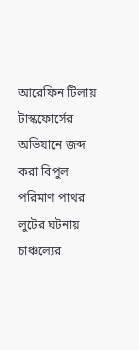আরেফিন টিলায় টাস্কফোর্সের অভিযানে জব্দ করা বিপুল পরিমাণ পাথর লুটের ঘটনায় চাঞ্চল্যের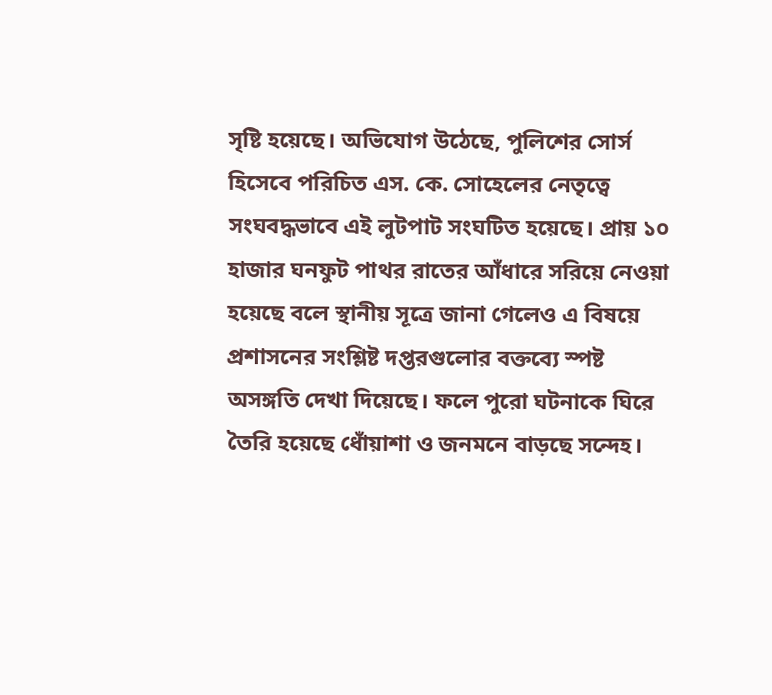সৃষ্টি হয়েছে। অভিযোগ উঠেছে, পুলিশের সোর্স হিসেবে পরিচিত এস. কে. সোহেলের নেতৃত্বে সংঘবদ্ধভাবে এই লুটপাট সংঘটিত হয়েছে। প্রায় ১০ হাজার ঘনফুট পাথর রাতের আঁধারে সরিয়ে নেওয়া হয়েছে বলে স্থানীয় সূত্রে জানা গেলেও এ বিষয়ে প্রশাসনের সংশ্লিষ্ট দপ্তরগুলোর বক্তব্যে স্পষ্ট অসঙ্গতি দেখা দিয়েছে। ফলে পুরো ঘটনাকে ঘিরে তৈরি হয়েছে ধোঁয়াশা ও জনমনে বাড়ছে সন্দেহ।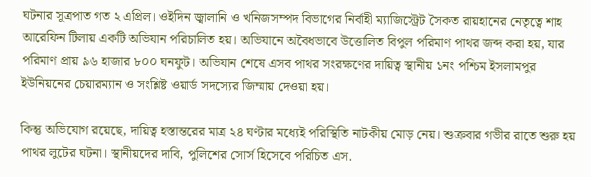ঘটনার সূত্রপাত গত ২ এপ্রিল। ওইদিন জ্বালানি ও খনিজসম্পদ বিভাগের নির্বাহী ম্যাজিস্ট্রেট সৈকত রায়হানের নেতৃত্বে শাহ আরেফিন টিলায় একটি অভিযান পরিচালিত হয়। অভিযানে অবৈধভাবে উত্তোলিত বিপুল পরিমাণ পাথর জব্দ করা হয়, যার পরিমাণ প্রায় ৯৬ হাজার ৮০০ ঘনফুট। অভিযান শেষে এসব পাথর সংরক্ষণের দায়িত্ব স্থানীয় ১নং পশ্চিম ইসলামপুর ইউনিয়নের চেয়ারম্যান ও সংশ্লিষ্ট ওয়ার্ড সদস্যের জিম্মায় দেওয়া হয়।

কিন্তু অভিযোগ রয়েছে, দায়িত্ব হস্তান্তরের মাত্র ২৪ ঘণ্টার মধ্যেই পরিস্থিতি নাটকীয় মোড় নেয়। শুক্রবার গভীর রাতে শুরু হয় পাথর লুটের ঘটনা। স্থানীয়দের দাবি, পুলিশের সোর্স হিসেবে পরিচিত এস.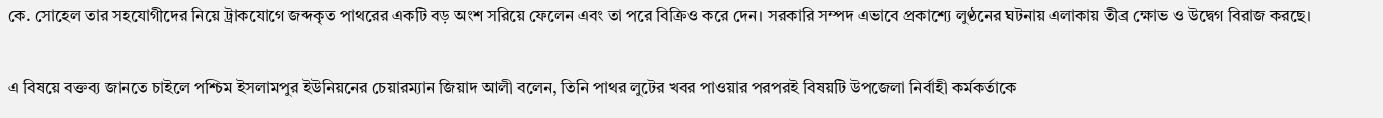কে. সোহেল তার সহযোগীদের নিয়ে ট্রাকযোগে জব্দকৃত পাথরের একটি বড় অংশ সরিয়ে ফেলেন এবং তা পরে বিক্রিও করে দেন। সরকারি সম্পদ এভাবে প্রকাশ্যে লুণ্ঠনের ঘটনায় এলাকায় তীব্র ক্ষোভ ও উদ্বেগ বিরাজ করছে।

এ বিষয়ে বক্তব্য জানতে চাইলে পশ্চিম ইসলামপুর ইউনিয়নের চেয়ারম্যান জিয়াদ আলী বলেন, তিনি পাথর লুটের খবর পাওয়ার পরপরই বিষয়টি উপজেলা নির্বাহী কর্মকর্তাকে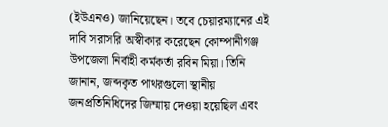(ইউএনও) জানিয়েছেন। তবে চেয়ারম্যানের এই দাবি সরাসরি অস্বীকার করেছেন কোম্পানীগঞ্জ উপজেলা নির্বাহী কর্মকর্তা রবিন মিয়া। তিনি জানান, জব্দকৃত পাথরগুলো স্থানীয় জনপ্রতিনিধিদের জিম্মায় দেওয়া হয়েছিল এবং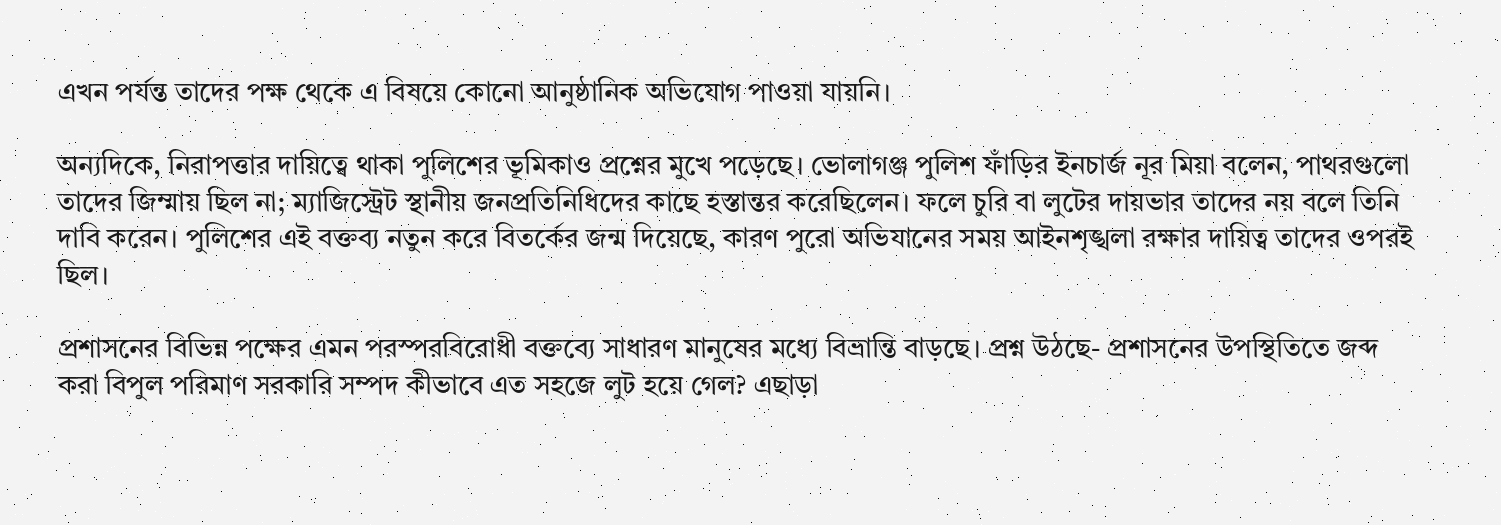এখন পর্যন্ত তাদের পক্ষ থেকে এ বিষয়ে কোনো আনুষ্ঠানিক অভিযোগ পাওয়া যায়নি।

অন্যদিকে, নিরাপত্তার দায়িত্বে থাকা পুলিশের ভূমিকাও প্রশ্নের মুখে পড়েছে। ভোলাগঞ্জ পুলিশ ফাঁড়ির ইনচার্জ নূর মিয়া বলেন, পাথরগুলো তাদের জিম্মায় ছিল না; ম্যাজিস্ট্রেট স্থানীয় জনপ্রতিনিধিদের কাছে হস্তান্তর করেছিলেন। ফলে চুরি বা লুটের দায়ভার তাদের নয় বলে তিনি দাবি করেন। পুলিশের এই বক্তব্য নতুন করে বিতর্কের জন্ম দিয়েছে, কারণ পুরো অভিযানের সময় আইনশৃঙ্খলা রক্ষার দায়িত্ব তাদের ওপরই ছিল।

প্রশাসনের বিভিন্ন পক্ষের এমন পরস্পরবিরোধী বক্তব্যে সাধারণ মানুষের মধ্যে বিভ্রান্তি বাড়ছে। প্রশ্ন উঠছে- প্রশাসনের উপস্থিতিতে জব্দ করা বিপুল পরিমাণ সরকারি সম্পদ কীভাবে এত সহজে লুট হয়ে গেল? এছাড়া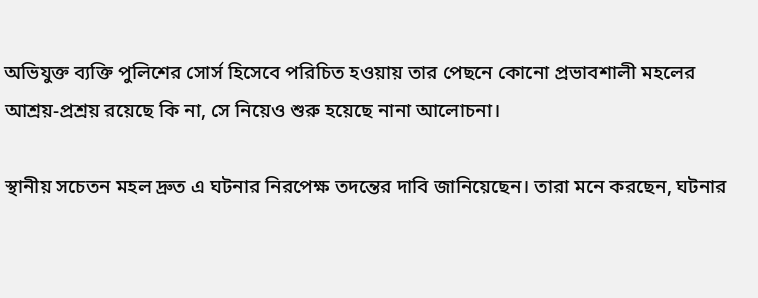অভিযুক্ত ব্যক্তি পুলিশের সোর্স হিসেবে পরিচিত হওয়ায় তার পেছনে কোনো প্রভাবশালী মহলের আশ্রয়-প্রশ্রয় রয়েছে কি না, সে নিয়েও শুরু হয়েছে নানা আলোচনা।

স্থানীয় সচেতন মহল দ্রুত এ ঘটনার নিরপেক্ষ তদন্তের দাবি জানিয়েছেন। তারা মনে করছেন, ঘটনার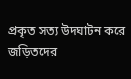প্রকৃত সত্য উদঘাটন করে জড়িতদের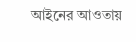আইনের আওতায়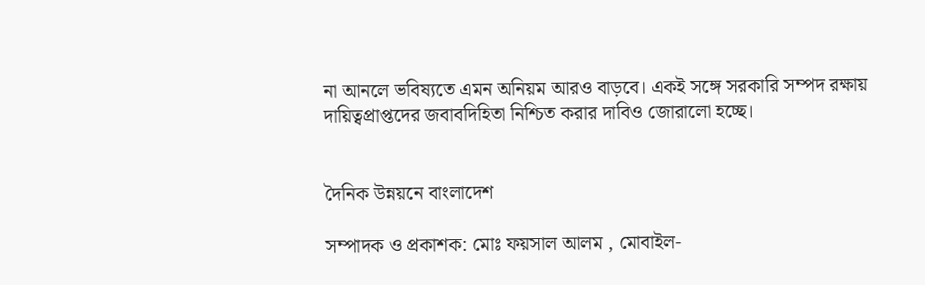না আনলে ভবিষ্যতে এমন অনিয়ম আরও বাড়বে। একই সঙ্গে সরকারি সম্পদ রক্ষায় দায়িত্বপ্রাপ্তদের জবাবদিহিতা নিশ্চিত করার দাবিও জোরালো হচ্ছে।


দৈনিক উন্নয়নে বাংলাদেশ

সম্পাদক ও প্রকাশক: মোঃ ফয়সাল আলম , মোবাইল-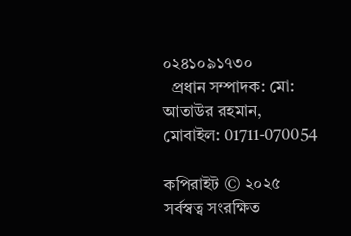০২৪১০৯১৭৩০
  প্রধান সম্পাদক: মো: আতাউর রহমান, মোবাইল: 01711-070054

কপিরাইট © ২০২৫ সর্বস্বত্ব সংরক্ষিত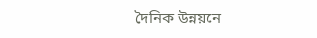দৈনিক উন্নয়নে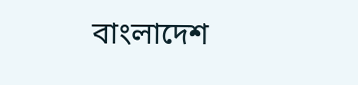বাংলাদেশ